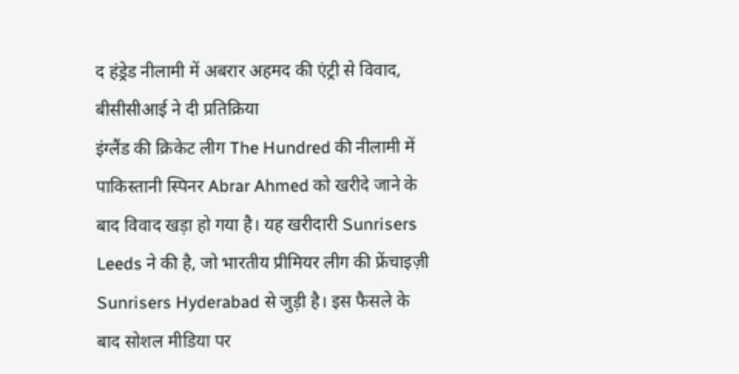द हंड्रेड नीलामी में अबरार अहमद की एंट्री से विवाद, बीसीसीआई ने दी प्रतिक्रिया
इंग्लैंड की क्रिकेट लीग The Hundred की नीलामी में पाकिस्तानी स्पिनर Abrar Ahmed को खरीदे जाने के बाद विवाद खड़ा हो गया है। यह खरीदारी Sunrisers Leeds ने की है, जो भारतीय प्रीमियर लीग की फ्रेंचाइज़ी Sunrisers Hyderabad से जुड़ी है। इस फैसले के बाद सोशल मीडिया पर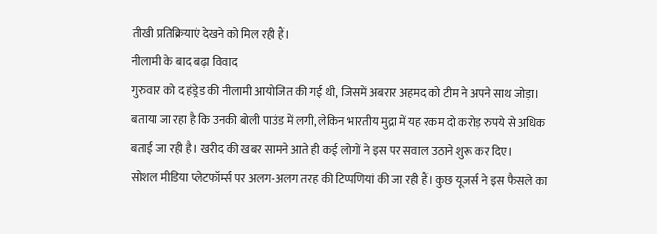तीखी प्रतिक्रियाएं देखने को मिल रही हैं।
नीलामी के बाद बढ़ा विवाद
गुरुवार को द हंड्रेड की नीलामी आयोजित की गई थी, जिसमें अबरार अहमद को टीम ने अपने साथ जोड़ा। बताया जा रहा है कि उनकी बोली पाउंड में लगी, लेकिन भारतीय मुद्रा में यह रकम दो करोड़ रुपये से अधिक बताई जा रही है। खरीद की खबर सामने आते ही कई लोगों ने इस पर सवाल उठाने शुरू कर दिए।
सोशल मीडिया प्लेटफॉर्म्स पर अलग-अलग तरह की टिप्पणियां की जा रही हैं। कुछ यूजर्स ने इस फैसले का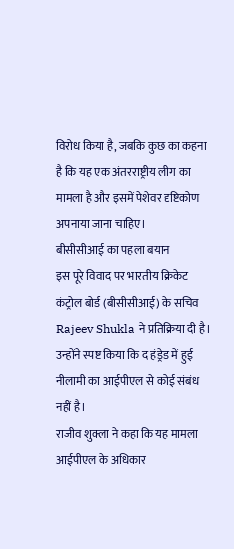विरोध किया है, जबकि कुछ का कहना है कि यह एक अंतरराष्ट्रीय लीग का मामला है और इसमें पेशेवर दृष्टिकोण अपनाया जाना चाहिए।
बीसीसीआई का पहला बयान
इस पूरे विवाद पर भारतीय क्रिकेट कंट्रोल बोर्ड (बीसीसीआई) के सचिव Rajeev Shukla ने प्रतिक्रिया दी है। उन्होंने स्पष्ट किया कि द हंड्रेड में हुई नीलामी का आईपीएल से कोई संबंध नहीं है।
राजीव शुक्ला ने कहा कि यह मामला आईपीएल के अधिकार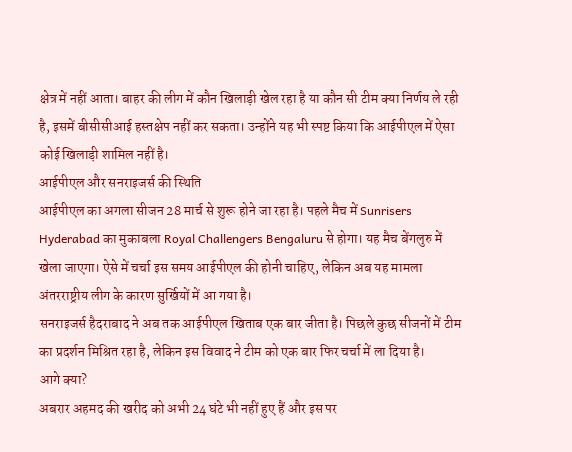क्षेत्र में नहीं आता। बाहर की लीग में कौन खिलाड़ी खेल रहा है या कौन सी टीम क्या निर्णय ले रही है, इसमें बीसीसीआई हस्तक्षेप नहीं कर सकता। उन्होंने यह भी स्पष्ट किया कि आईपीएल में ऐसा कोई खिलाड़ी शामिल नहीं है।
आईपीएल और सनराइजर्स की स्थिति
आईपीएल का अगला सीजन 28 मार्च से शुरू होने जा रहा है। पहले मैच में Sunrisers Hyderabad का मुकाबला Royal Challengers Bengaluru से होगा। यह मैच बेंगलुरु में खेला जाएगा। ऐसे में चर्चा इस समय आईपीएल की होनी चाहिए, लेकिन अब यह मामला अंतरराष्ट्रीय लीग के कारण सुर्खियों में आ गया है।
सनराइजर्स हैदराबाद ने अब तक आईपीएल खिताब एक बार जीता है। पिछले कुछ सीजनों में टीम का प्रदर्शन मिश्रित रहा है, लेकिन इस विवाद ने टीम को एक बार फिर चर्चा में ला दिया है।
आगे क्या?
अबरार अहमद की खरीद को अभी 24 घंटे भी नहीं हुए हैं और इस पर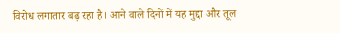विरोध लगातार बढ़ रहा है। आने वाले दिनों में यह मुद्दा और तूल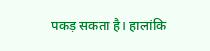पकड़ सकता है। हालांकि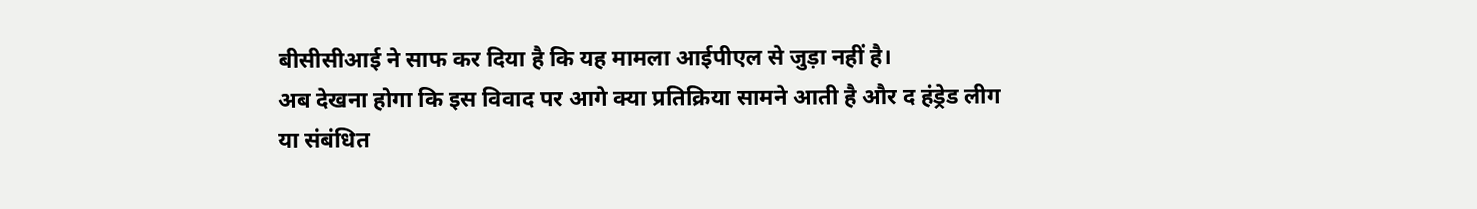बीसीसीआई ने साफ कर दिया है कि यह मामला आईपीएल से जुड़ा नहीं है।
अब देखना होगा कि इस विवाद पर आगे क्या प्रतिक्रिया सामने आती है और द हंड्रेड लीग या संबंधित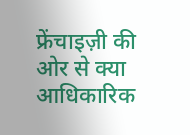फ्रेंचाइज़ी की ओर से क्या आधिकारिक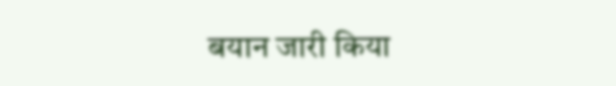बयान जारी किया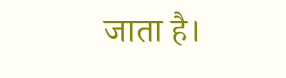जाता है।